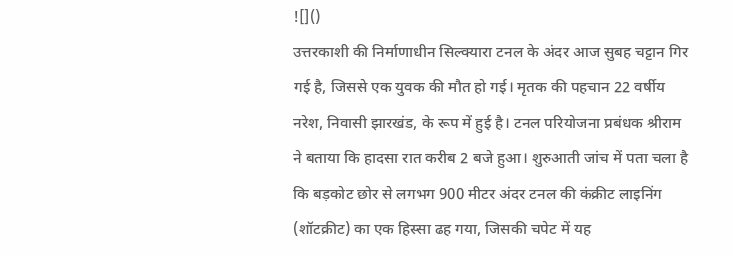![]()
उत्तरकाशी की निर्माणाधीन सिल्क्यारा टनल के अंदर आज सुबह चट्टान गिर गई है, जिससे एक युवक की मौत हो गई। मृतक की पहचान 22 वर्षीय नरेश, निवासी झारखंड, के रूप में हुई है। टनल परियोजना प्रबंधक श्रीराम ने बताया कि हादसा रात करीब 2 बजे हुआ। शुरुआती जांच में पता चला है कि बड़कोट छोर से लगभग 900 मीटर अंदर टनल की कंक्रीट लाइनिंग (शॉटक्रीट) का एक हिस्सा ढह गया, जिसकी चपेट में यह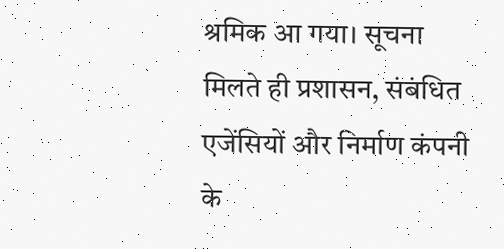श्रमिक आ गया। सूचना मिलते ही प्रशासन, संबंधित एजेंसियों और निर्माण कंपनी के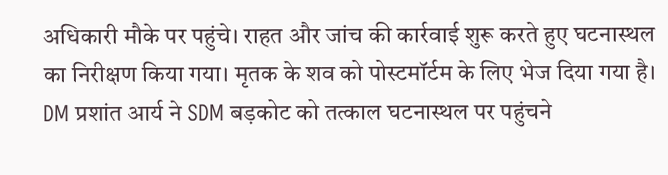अधिकारी मौके पर पहुंचे। राहत और जांच की कार्रवाई शुरू करते हुए घटनास्थल का निरीक्षण किया गया। मृतक के शव को पोस्टमॉर्टम के लिए भेज दिया गया है। DM प्रशांत आर्य ने SDM बड़कोट को तत्काल घटनास्थल पर पहुंचने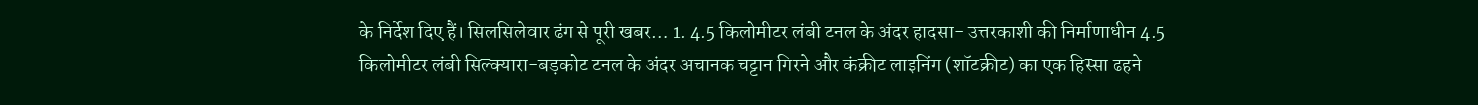के निर्देश दिए हैं। सिलसिलेवार ढंग से पूरी खबर… 1. 4.5 किलोमीटर लंबी टनल के अंदर हादसा- उत्तरकाशी की निर्माणाधीन 4.5 किलोमीटर लंबी सिल्क्यारा-बड़कोट टनल के अंदर अचानक चट्टान गिरने और कंक्रीट लाइनिंग (शॉटक्रीट) का एक हिस्सा ढहने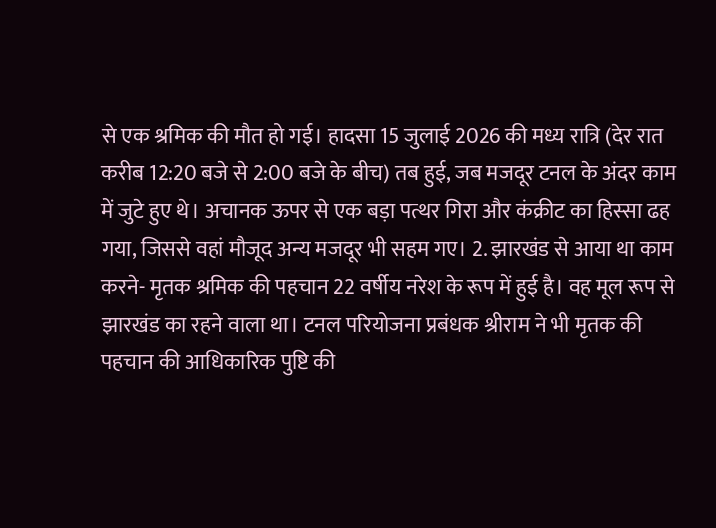से एक श्रमिक की मौत हो गई। हादसा 15 जुलाई 2026 की मध्य रात्रि (देर रात करीब 12:20 बजे से 2:00 बजे के बीच) तब हुई, जब मजदूर टनल के अंदर काम में जुटे हुए थे। अचानक ऊपर से एक बड़ा पत्थर गिरा और कंक्रीट का हिस्सा ढह गया, जिससे वहां मौजूद अन्य मजदूर भी सहम गए। 2. झारखंड से आया था काम करने- मृतक श्रमिक की पहचान 22 वर्षीय नरेश के रूप में हुई है। वह मूल रूप से झारखंड का रहने वाला था। टनल परियोजना प्रबंधक श्रीराम ने भी मृतक की पहचान की आधिकारिक पुष्टि की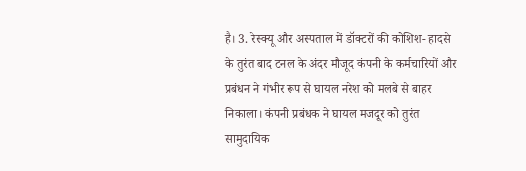है। 3. रेस्क्यू और अस्पताल में डॉक्टरों की कोशिश- हादसे के तुरंत बाद टनल के अंदर मौजूद कंपनी के कर्मचारियों और प्रबंधन ने गंभीर रूप से घायल नरेश को मलबे से बाहर निकाला। कंपनी प्रबंधक ने घायल मजदूर को तुरंत सामुदायिक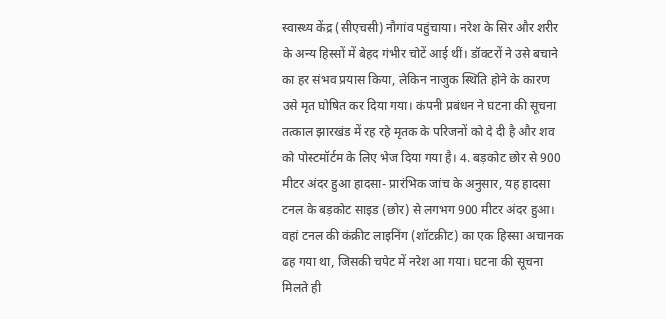स्वास्थ्य केंद्र (सीएचसी) नौगांव पहुंचाया। नरेश के सिर और शरीर के अन्य हिस्सों में बेहद गंभीर चोटें आई थीं। डॉक्टरों ने उसे बचाने का हर संभव प्रयास किया, लेकिन नाजुक स्थिति होने के कारण उसे मृत घोषित कर दिया गया। कंपनी प्रबंधन ने घटना की सूचना तत्काल झारखंड में रह रहे मृतक के परिजनों को दे दी है और शव को पोस्टमॉर्टम के लिए भेज दिया गया है। 4. बड़कोट छोर से 900 मीटर अंदर हुआ हादसा- प्रारंभिक जांच के अनुसार, यह हादसा टनल के बड़कोट साइड (छोर) से लगभग 900 मीटर अंदर हुआ। वहां टनल की कंक्रीट लाइनिंग (शॉटक्रीट) का एक हिस्सा अचानक ढह गया था, जिसकी चपेट में नरेश आ गया। घटना की सूचना मिलते ही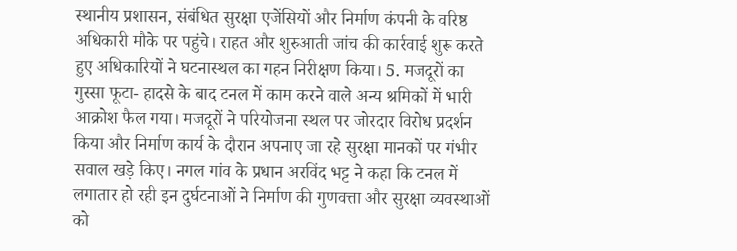स्थानीय प्रशासन, संबंधित सुरक्षा एजेंसियों और निर्माण कंपनी के वरिष्ठ अधिकारी मौके पर पहुंचे। राहत और शुरुआती जांच की कार्रवाई शुरू करते हुए अधिकारियों ने घटनास्थल का गहन निरीक्षण किया। 5. मजदूरों का गुस्सा फूटा- हादसे के बाद टनल में काम करने वाले अन्य श्रमिकों में भारी आक्रोश फैल गया। मजदूरों ने परियोजना स्थल पर जोरदार विरोध प्रदर्शन किया और निर्माण कार्य के दौरान अपनाए जा रहे सुरक्षा मानकों पर गंभीर सवाल खड़े किए। नगल गांव के प्रधान अरविंद भट्ट ने कहा कि टनल में लगातार हो रही इन दुर्घटनाओं ने निर्माण की गुणवत्ता और सुरक्षा व्यवस्थाओं को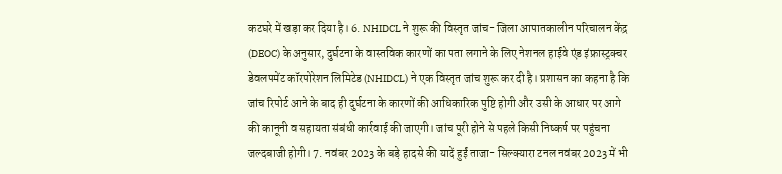कटघरे में खड़ा कर दिया है। 6. NHIDCL ने शुरू की विस्तृत जांच- जिला आपातकालीन परिचालन केंद्र (DEOC) के अनुसार, दुर्घटना के वास्तविक कारणों का पता लगाने के लिए नेशनल हाईवे एंड इंफ्रास्ट्रक्चर डेवलपमेंट कॉरपोरेशन लिमिटेड (NHIDCL) ने एक विस्तृत जांच शुरू कर दी है। प्रशासन का कहना है कि जांच रिपोर्ट आने के बाद ही दुर्घटना के कारणों की आधिकारिक पुष्टि होगी और उसी के आधार पर आगे की कानूनी व सहायता संबंधी कार्रवाई की जाएगी। जांच पूरी होने से पहले किसी निष्कर्ष पर पहुंचना जल्दबाजी होगी। 7. नवंबर 2023 के बड़े हादसे की यादें हुईं ताजा- सिल्क्यारा टनल नवंबर 2023 में भी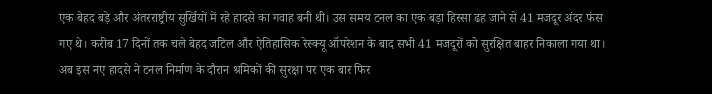एक बेहद बड़े और अंतरराष्ट्रीय सुर्खियों में रहे हादसे का गवाह बनी थी। उस समय टनल का एक बड़ा हिस्सा ढह जाने से 41 मजदूर अंदर फंस गए थे। करीब 17 दिनों तक चले बेहद जटिल और ऐतिहासिक रेस्क्यू ऑपरेशन के बाद सभी 41 मजदूरों को सुरक्षित बाहर निकाला गया था। अब इस नए हादसे ने टनल निर्माण के दौरान श्रमिकों की सुरक्षा पर एक बार फिर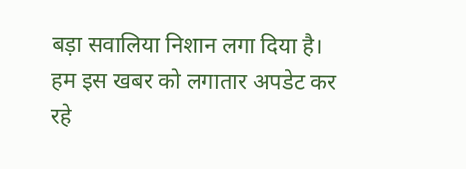बड़ा सवालिया निशान लगा दिया है। हम इस खबर को लगातार अपडेट कर रहे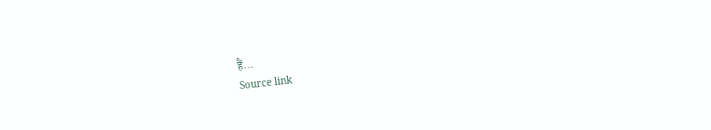हैं…
Source link